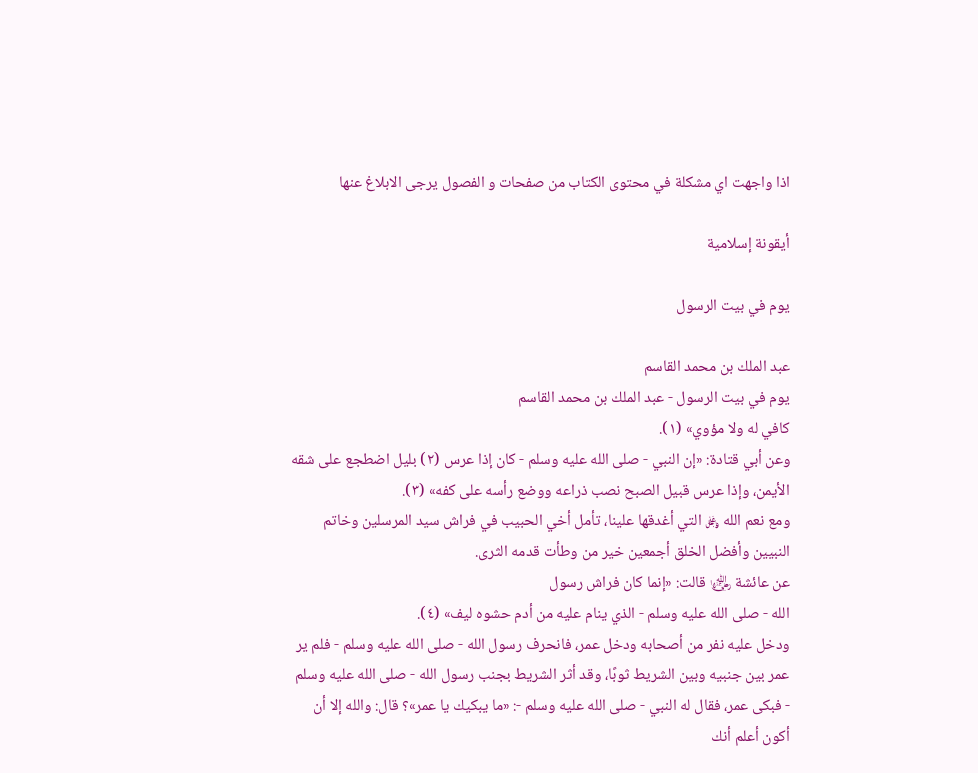اذا واجهت اي مشكلة في محتوى الكتاب من صفحات و الفصول يرجى الابلاغ عنها

أيقونة إسلامية

يوم في بيت الرسول

عبد الملك بن محمد القاسم
يوم في بيت الرسول - عبد الملك بن محمد القاسم
كافي له ولا مؤوي» (١).
وعن أبي قتادة: «إن النبي - صلى الله عليه وسلم - كان إذا عرس (٢) بليل اضطجع على شقه الأيمن، وإذا عرس قبيل الصبح نصب ذراعه ووضع رأسه على كفه» (٣).
ومع نعم الله ﷿ التي أغدقها علينا، تأمل أخي الحبيب في فراش سيد المرسلين وخاتم النبيين وأفضل الخلق أجمعين خير من وطأت قدمه الثرى.
عن عائشة ﵂ قالت: «إنما كان فراش رسول
الله - صلى الله عليه وسلم - الذي ينام عليه من أدم حشوه ليف» (٤).
ودخل عليه نفر من أصحابه ودخل عمر، فانحرف رسول الله - صلى الله عليه وسلم - فلم ير عمر بين جنبيه وبين الشريط ثوبًا، وقد أثر الشريط بجنب رسول الله - صلى الله عليه وسلم - فبكى عمر، فقال له النبي - صلى الله عليه وسلم -: «ما يبكيك يا عمر»؟ قال: والله إلا أن أكون أعلم أنك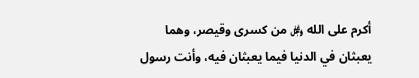أكرم على الله ﷿ من كسرى وقيصر، وهما يعبثان في الدنيا فيما يعبثان فيه، وأنت رسول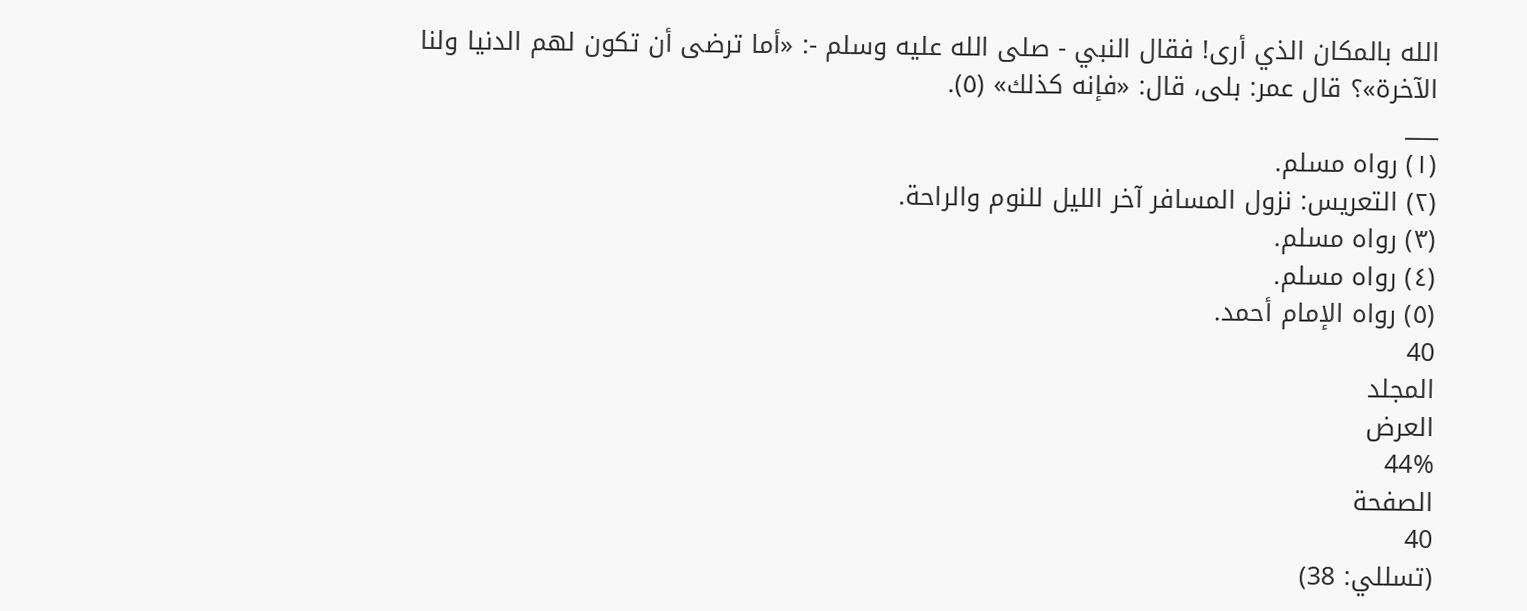الله بالمكان الذي أرى! فقال النبي - صلى الله عليه وسلم -: «أما ترضى أن تكون لهم الدنيا ولنا الآخرة»؟ قال عمر: بلى، قال: «فإنه كذلك» (٥).
___
(١) رواه مسلم.
(٢) التعريس: نزول المسافر آخر الليل للنوم والراحة.
(٣) رواه مسلم.
(٤) رواه مسلم.
(٥) رواه الإمام أحمد.
40
المجلد
العرض
44%
الصفحة
40
(تسللي: 38)